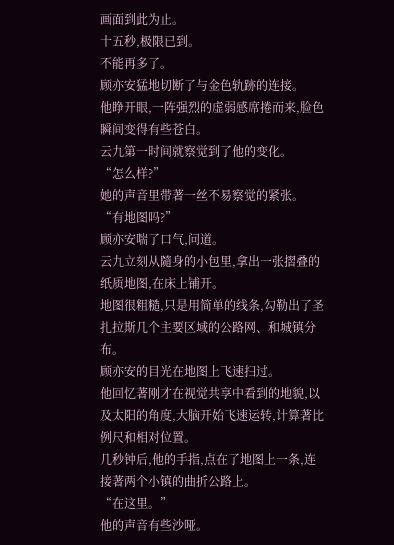画面到此为止。
十五秒,极限已到。
不能再多了。
顾亦安猛地切断了与金色轨跡的连接。
他睁开眼,一阵强烈的虚弱感席捲而来,脸色瞬间变得有些苍白。
云九第一时间就察觉到了他的变化。
“怎么样?”
她的声音里带著一丝不易察觉的紧张。
“有地图吗?”
顾亦安喘了口气,问道。
云九立刻从隨身的小包里,拿出一张摺叠的纸质地图,在床上铺开。
地图很粗糙,只是用简单的线条,勾勒出了圣扎拉斯几个主要区域的公路网、和城镇分布。
顾亦安的目光在地图上飞速扫过。
他回忆著刚才在视觉共享中看到的地貌,以及太阳的角度,大脑开始飞速运转,计算著比例尺和相对位置。
几秒钟后,他的手指,点在了地图上一条,连接著两个小镇的曲折公路上。
“在这里。”
他的声音有些沙哑。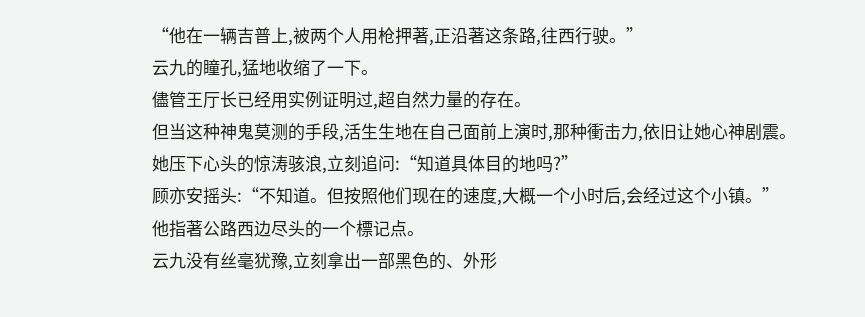“他在一辆吉普上,被两个人用枪押著,正沿著这条路,往西行驶。”
云九的瞳孔,猛地收缩了一下。
儘管王厅长已经用实例证明过,超自然力量的存在。
但当这种神鬼莫测的手段,活生生地在自己面前上演时,那种衝击力,依旧让她心神剧震。
她压下心头的惊涛骇浪,立刻追问:“知道具体目的地吗?”
顾亦安摇头:“不知道。但按照他们现在的速度,大概一个小时后,会经过这个小镇。”
他指著公路西边尽头的一个標记点。
云九没有丝毫犹豫,立刻拿出一部黑色的、外形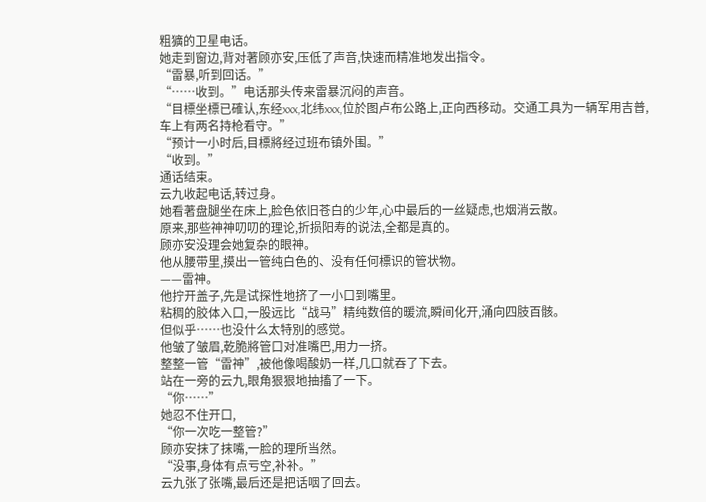粗獷的卫星电话。
她走到窗边,背对著顾亦安,压低了声音,快速而精准地发出指令。
“雷暴,听到回话。”
“……收到。”电话那头传来雷暴沉闷的声音。
“目標坐標已確认,东经xxx,北纬xxx,位於图卢布公路上,正向西移动。交通工具为一辆军用吉普,车上有两名持枪看守。”
“预计一小时后,目標將经过班布镇外围。”
“收到。”
通话结束。
云九收起电话,转过身。
她看著盘腿坐在床上,脸色依旧苍白的少年,心中最后的一丝疑虑,也烟消云散。
原来,那些神神叨叨的理论,折损阳寿的说法,全都是真的。
顾亦安没理会她复杂的眼神。
他从腰带里,摸出一管纯白色的、没有任何標识的管状物。
——雷神。
他拧开盖子,先是试探性地挤了一小口到嘴里。
粘稠的胶体入口,一股远比“战马”精纯数倍的暖流,瞬间化开,涌向四肢百骸。
但似乎……也没什么太特別的感觉。
他皱了皱眉,乾脆將管口对准嘴巴,用力一挤。
整整一管“雷神”,被他像喝酸奶一样,几口就吞了下去。
站在一旁的云九,眼角狠狠地抽搐了一下。
“你……”
她忍不住开口,
“你一次吃一整管?”
顾亦安抹了抹嘴,一脸的理所当然。
“没事,身体有点亏空,补补。”
云九张了张嘴,最后还是把话咽了回去。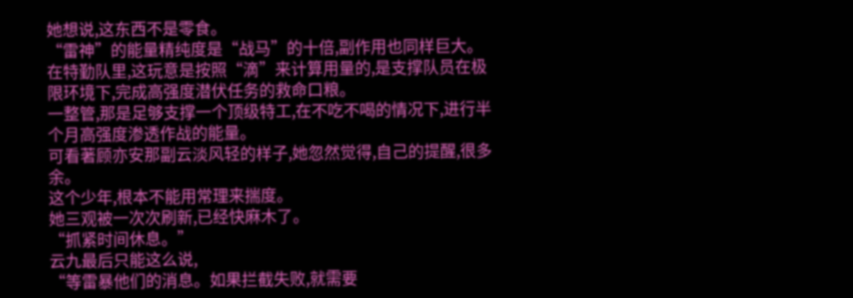她想说,这东西不是零食。
“雷神”的能量精纯度是“战马”的十倍,副作用也同样巨大。
在特勤队里,这玩意是按照“滴”来计算用量的,是支撑队员在极限环境下,完成高强度潜伏任务的救命口粮。
一整管,那是足够支撑一个顶级特工,在不吃不喝的情况下,进行半个月高强度渗透作战的能量。
可看著顾亦安那副云淡风轻的样子,她忽然觉得,自己的提醒,很多余。
这个少年,根本不能用常理来揣度。
她三观被一次次刷新,已经快麻木了。
“抓紧时间休息。”
云九最后只能这么说,
“等雷暴他们的消息。如果拦截失败,就需要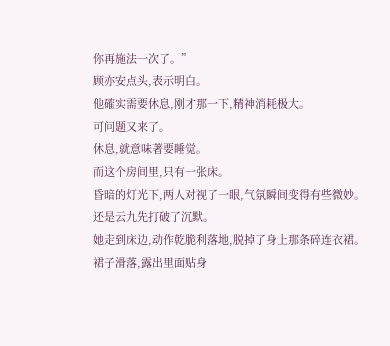你再施法一次了。”
顾亦安点头,表示明白。
他確实需要休息,刚才那一下,精神消耗极大。
可问题又来了。
休息,就意味著要睡觉。
而这个房间里,只有一张床。
昏暗的灯光下,两人对视了一眼,气氛瞬间变得有些微妙。
还是云九先打破了沉默。
她走到床边,动作乾脆利落地,脱掉了身上那条碎连衣裙。
裙子滑落,露出里面贴身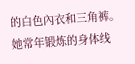的白色內衣和三角裤。
她常年锻炼的身体线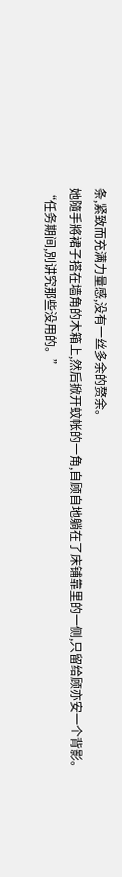条,紧致而充满力量感,没有一丝多余的赘余。
她隨手將裙子搭在墙角的木箱上,然后掀开蚊帐的一角,自顾自地躺在了床铺靠里的一侧,只留给顾亦安一个背影。
“任务期间,別讲究那些没用的。”